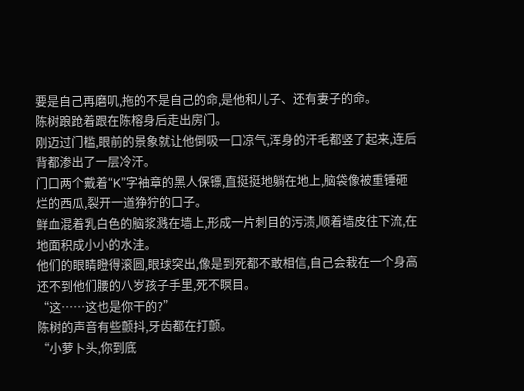要是自己再磨叽,拖的不是自己的命,是他和儿子、还有妻子的命。
陈树踉跄着跟在陈榕身后走出房门。
刚迈过门槛,眼前的景象就让他倒吸一口凉气,浑身的汗毛都竖了起来,连后背都渗出了一层冷汗。
门口两个戴着“K”字袖章的黑人保镖,直挺挺地躺在地上,脑袋像被重锤砸烂的西瓜,裂开一道狰狞的口子。
鲜血混着乳白色的脑浆溅在墙上,形成一片刺目的污渍,顺着墙皮往下流,在地面积成小小的水洼。
他们的眼睛瞪得滚圆,眼球突出,像是到死都不敢相信,自己会栽在一个身高还不到他们腰的八岁孩子手里,死不瞑目。
“这……这也是你干的?”
陈树的声音有些颤抖,牙齿都在打颤。
“小萝卜头,你到底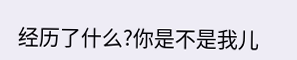经历了什么?你是不是我儿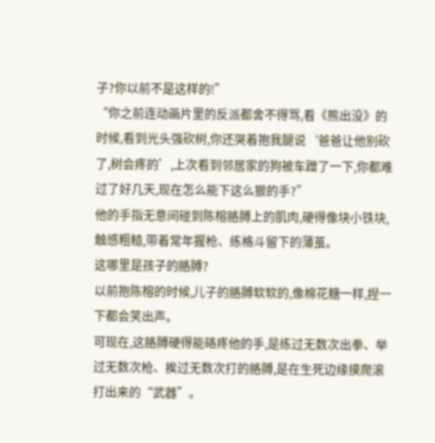子?你以前不是这样的!”
“你之前连动画片里的反派都舍不得骂,看《熊出没》的时候,看到光头强砍树,你还哭着抱我腿说‘爸爸让他别砍了,树会疼的’,上次看到邻居家的狗被车蹭了一下,你都难过了好几天,现在怎么能下这么狠的手?”
他的手指无意间碰到陈榕胳膊上的肌肉,硬得像块小铁块,触感粗糙,带着常年握枪、练格斗留下的薄茧。
这哪里是孩子的胳膊?
以前抱陈榕的时候,儿子的胳膊软软的,像棉花糖一样,捏一下都会笑出声。
可现在,这胳膊硬得能硌疼他的手,是练过无数次出拳、举过无数次枪、挨过无数次打的胳膊,是在生死边缘摸爬滚打出来的“武器”。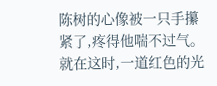陈树的心像被一只手攥紧了,疼得他喘不过气。
就在这时,一道红色的光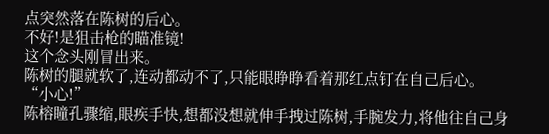点突然落在陈树的后心。
不好!是狙击枪的瞄准镜!
这个念头刚冒出来。
陈树的腿就软了,连动都动不了,只能眼睁睁看着那红点钉在自己后心。
“小心!”
陈榕瞳孔骤缩,眼疾手快,想都没想就伸手拽过陈树,手腕发力,将他往自己身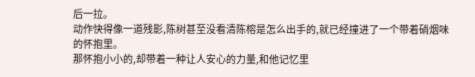后一拉。
动作快得像一道残影,陈树甚至没看清陈榕是怎么出手的,就已经撞进了一个带着硝烟味的怀抱里。
那怀抱小小的,却带着一种让人安心的力量,和他记忆里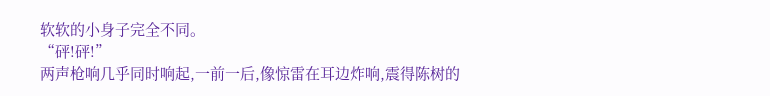软软的小身子完全不同。
“砰!砰!”
两声枪响几乎同时响起,一前一后,像惊雷在耳边炸响,震得陈树的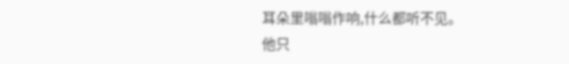耳朵里嗡嗡作响,什么都听不见。
他只